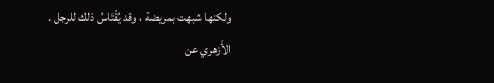ولكنها شبهت بمريضة ، وقد يُقْتَاسُ ذلك للرجل .
الأَزهري عن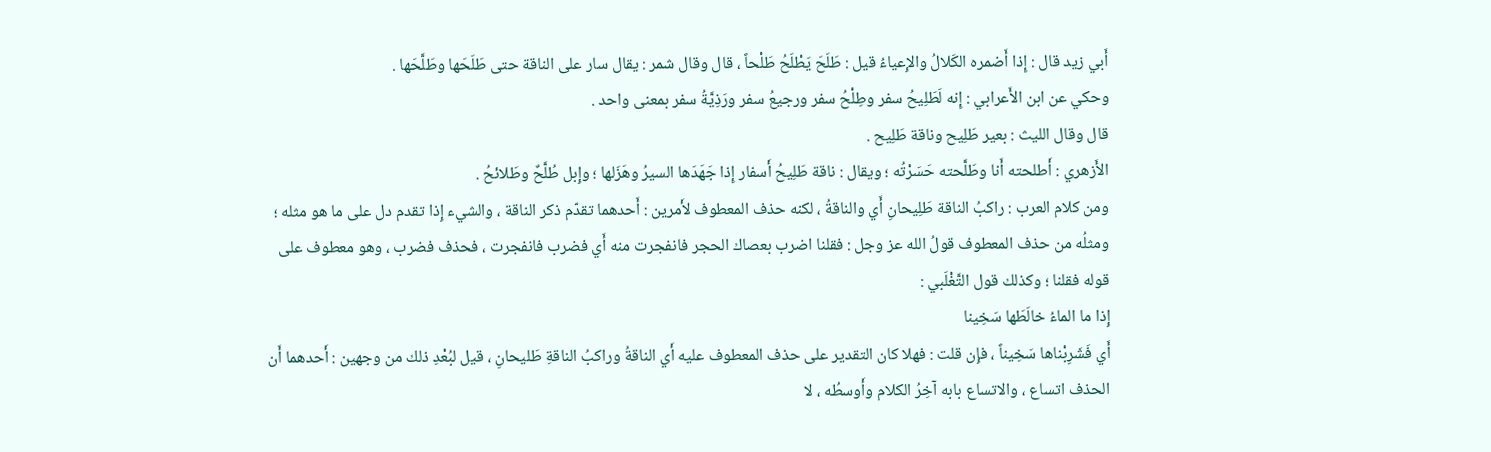أَبي زيد قال : إِذا أَضمره الكَلالُ والإِعياءُ قيل : طَلَحَ يَطْلَحُ طَلْحاً ، قال وقال شمر : يقال سار على الناقة حتى طَلَحَها وطَلَّحَها .
وحكي عن ابن الأَعرابي : إِنه لَطَلِيحُ سفر وطِلْحُ سفر ورجيعُ سفر ورَذِيَّةُ سفر بمعنى واحد .
قال وقال الليث : بعير طَلِيح وناقة طَلِيح .
الأَزهري : أَطلحته أَنا وطَلَّحته حَسَرْتُه ؛ ويقال : ناقة طَلِيحُ أَسفار إِذا جَهَدَها السيرُ وهَزَلها ؛ وإِبل طُلَّحٌ وطَلائحُ .
ومن كلام العرب : راكبُ الناقة طَلِيحانِ أَي والناقةُ ، لكنه حذف المعطوف لأَمرين : أَحدهما تقدّم ذكر الناقة ، والشيء إِذا تقدم دل على ما هو مثله ؛ ومثلُه من حذف المعطوف قولُ الله عز وجل : فقلنا اضرب بعصاك الحجر فانفجرت منه أَي فضرب فانفجرت ، فحذف فضرب ، وهو معطوف على قوله فقلنا ؛ وكذلك قول التَّغْلَبي :
إِذا ما الماءُ خالَطَها سَخِينا
أَي فَشَرِبْناها سَخِيناً ، فإِن قلت : فهلا كان التقدير على حذف المعطوف عليه أَي الناقةُ وراكبُ الناقةِ طَليحانِ ، قيل لبُعْدِ ذلك من وجهين : أَحدهما أَن الحذف اتساع ، والاتساع بابه آخِرُ الكلام وأَوسطُه ، لا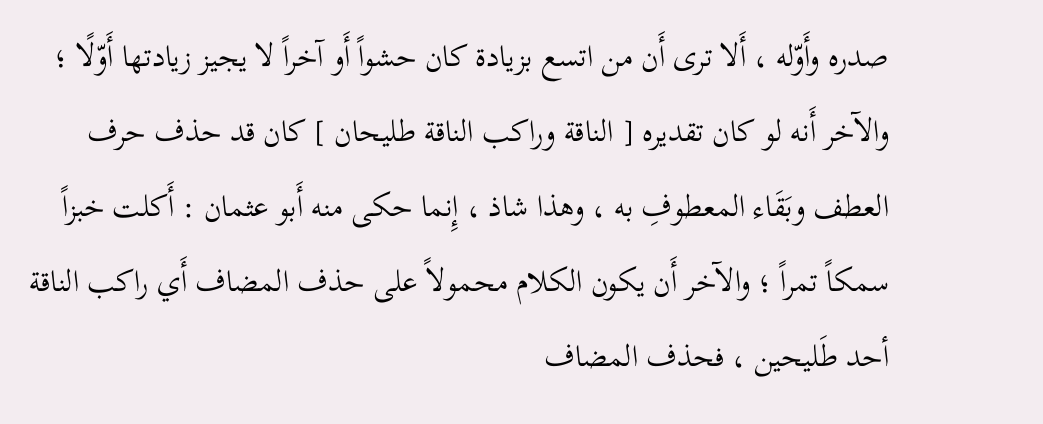صدره وأَوّله ، أَلا ترى أَن من اتسع بزيادة كان حشواً أَو آخراً لا يجيز زيادتها أَوّلًا ؛ والآخر أَنه لو كان تقديره [ الناقة وراكب الناقة طليحان ] كان قد حذف حرف العطف وبَقَاء المعطوفِ به ، وهذا شاذ ، إِنما حكى منه أَبو عثمان : أَكلت خبزاً سمكاً تمراً ؛ والآخر أَن يكون الكلام محمولاً على حذف المضاف أَي راكب الناقة أحد طَليحين ، فحذف المضاف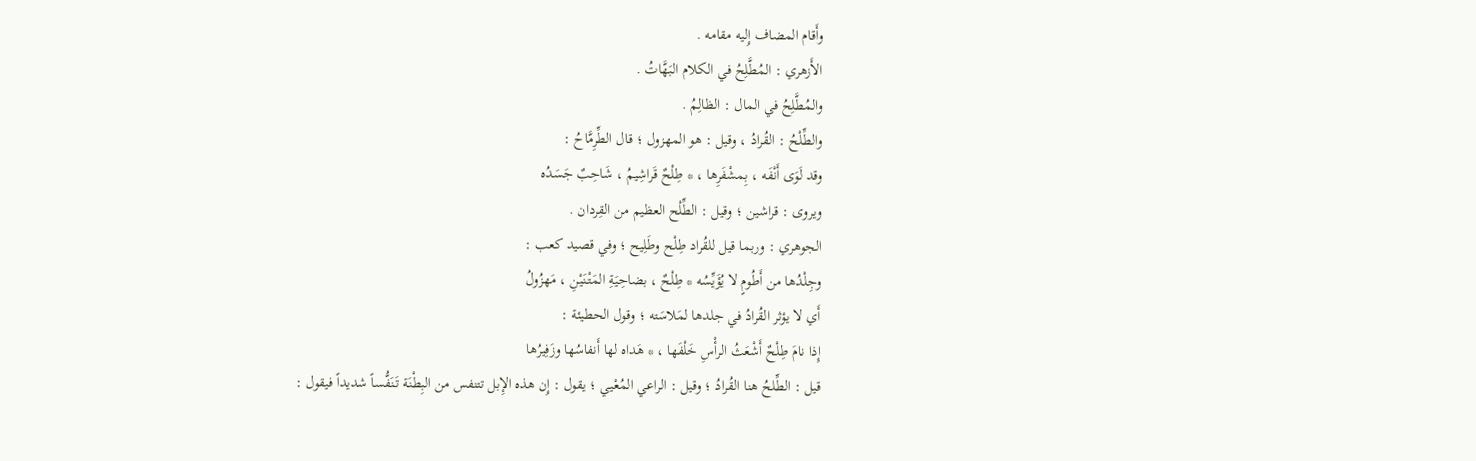وأَقام المضاف إِليه مقامه .
الأَزهري : المُطَّلِحُ في الكلام البَهَّاتُ .
والمُطَّلِحُ في المال : الظالِمُ .
والطِّلْحُ : القُرادُ ، وقيل : هو المهزول ؛ قال الطِّرِمَّاحُ :
وقد لَوَى أَنْفَه ، بِمشْفَرِها ، * طِلْحٌ قَراشِيمُ ، شَاحِبٌ جَسَدُه
ويروى : قراشين ؛ وقيل : الطِّلْح العظيم من القِردان .
الجوهري : وربما قيل للقُراد طِلْح وطَلِيح ؛ وفي قصيد كعب :
وجِلْدُها من أَطُومٍ لا يُؤَيِّسُه * طِلْحٌ ، بضاحِيَةِ المَتْنَيْنِ ، مَهزُولُ
أَي لا يؤثر القُرادُ في جلدها لمَلاسَته ؛ وقول الحطيئة :
إِذا نامَ طِلْحٌ أَشْعَثُ الرأْسِ خَلْفَها ، * هَداه لها أَنفاسُها وزَفِيرُها
قيل : الطِّلحُ هنا القُرادُ ؛ وقيل : الراعي المُعْيي ؛ يقول : إِن هذه الإِبل تتنفس من البِطْنَة تَنَفُّساً شديداً فيقول :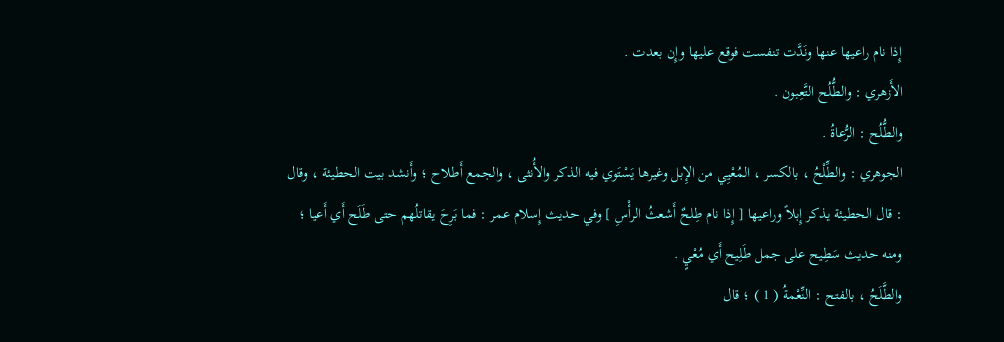إِذا نام راعيها عنها ونَدَّت تنفست فوقع عليها وإِن بعدت .
الأَزهري : والطُّلُح التَّعِبون .
والطُّلُح : الرُّعاةُ .
الجوهري : والطِّلْحُ ، بالكسر ، المُعْيِي من الإِبل وغيرها يَسْتَوي فيه الذكر والأُنثى ، والجمع أَطلاح ؛ وأَنشد بيت الحطيئة ، وقال : قال الحطيئة يذكر إِبلاً وراعيها [ إِذا نام طِلحٌ أَشعثُ الرأْسِ ] وفي حديث إِسلام عمر : فما بَرِحَ يقاتلُهم حتى طَلَح أَي أَعيا ؛ ومنه حديث سَطِيح على جمل طَلِيح أَي مُعْيٍ .
والطَّلَحُ ، بالفتح : النِّعْمةُ ( 1 ) ؛ قال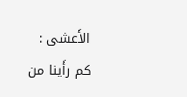الأَعشى :
كم رأَينا من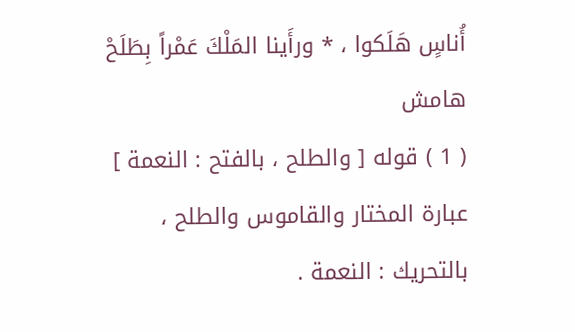أُناسٍ هَلَكوا ، * ورأَينا المَلْكَ عَمْراً بِطَلَحْ
هامش
( 1 ) قوله [ والطلح ، بالفتح : النعمة ] عبارة المختار والقاموس والطلح ، بالتحريك : النعمة .